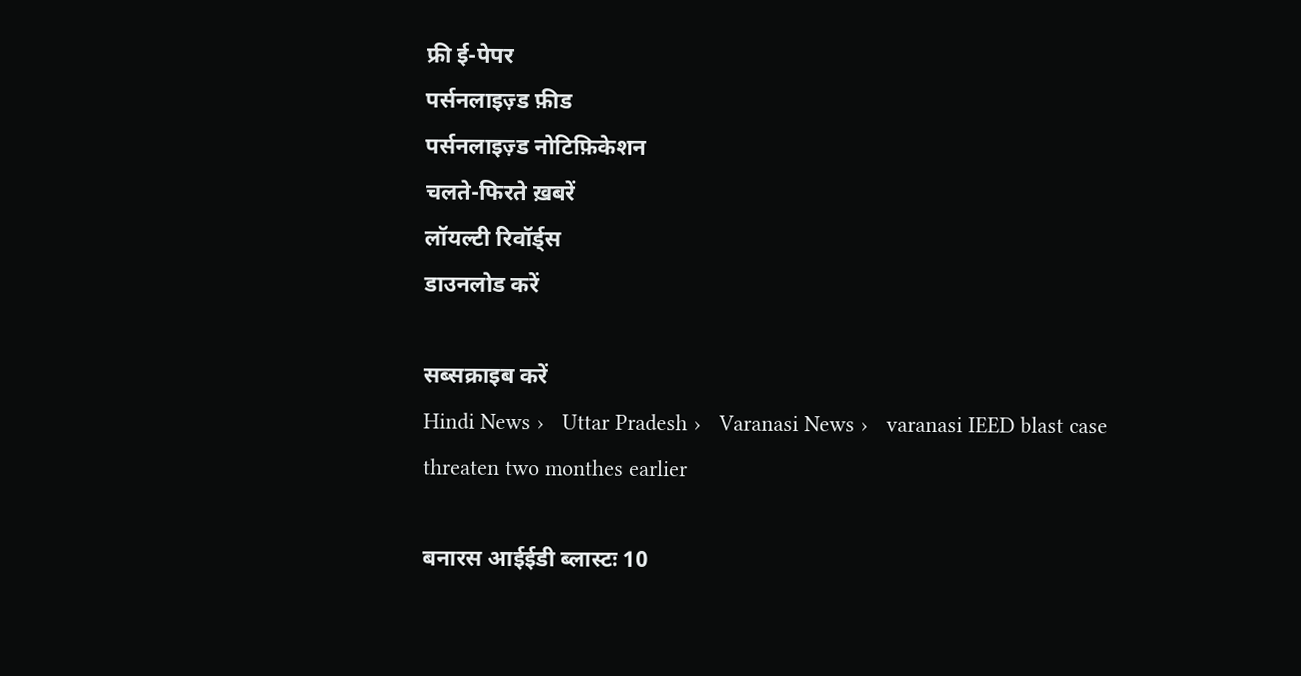फ्री ई-पेपर
पर्सनलाइज़्ड फ़ीड
पर्सनलाइज़्ड नोटिफ़िकेशन
चलते-फिरते ख़बरें
लॉयल्टी रिवॉर्ड्स
डाउनलोड करें

सब्सक्राइब करें
Hindi News ›   Uttar Pradesh ›   Varanasi News ›   varanasi IEED blast case threaten two monthes earlier

बनारस आईईडी ब्लास्टः 10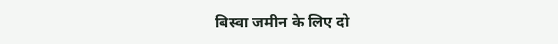बिस्वा जमीन के लिए दो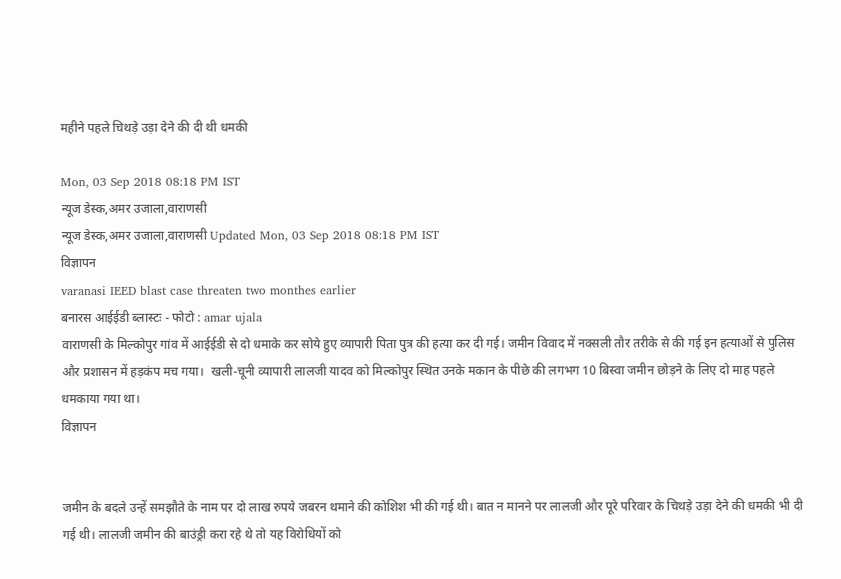महीने पहले चिथड़े उड़ा देने की दी थी धमकी

Mon, 03 Sep 2018 08:18 PM IST
न्यूज डेस्क,अमर उजाला,वाराणसी
न्यूज डेस्क,अमर उजाला,वाराणसी Updated Mon, 03 Sep 2018 08:18 PM IST
विज्ञापन
varanasi IEED blast case threaten two monthes earlier
बनारस आईईडी ब्लास्टः - फोटो : amar ujala
वाराणसी के मिल्कोपुर गांव में आईईडी से दो धमाके कर सोये हुए व्यापारी पिता पुत्र की हत्या कर दी गई। जमीन विवाद में नक्सली तौर तरीके से की गई इन हत्याओं से पुलिस और प्रशासन में हड़कंप मच गया।  खली-चूनी व्यापारी लालजी यादव को मिल्कोपुर स्थित उनके मकान के पीछे की लगभग 10 बिस्वा जमीन छोड़ने के लिए दो माह पहले धमकाया गया था।
विज्ञापन


जमीन के बदले उन्हें समझौते के नाम पर दो लाख रुपये जबरन थमाने की कोशिश भी की गई थी। बात न मानने पर लालजी और पूरे परिवार के चिथड़े उड़ा देने की धमकी भी दी गई थी। लालजी जमीन की बाउंड्री करा रहे थे तो यह विरोधियों को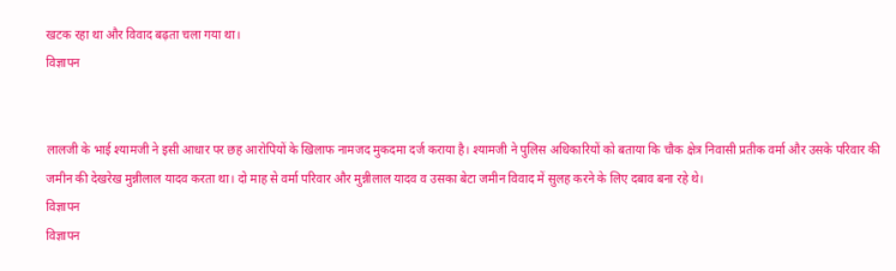खटक रहा था और विवाद बढ़ता चला गया था।
विज्ञापन


लालजी के भाई श्यामजी ने इसी आधार पर छह आरोपियों के खिलाफ नामजद मुकदमा दर्ज कराया है। श्यामजी ने पुलिस अधिकारियों को बताया कि चौक क्षेत्र निवासी प्रतीक वर्मा और उसके परिवार की जमीन की देखरेख मुन्नीलाल यादव करता था। दो माह से वर्मा परिवार और मुन्नीलाल यादव व उसका बेटा जमीन विवाद में सुलह करने के लिए दबाव बना रहे थे।
विज्ञापन
विज्ञापन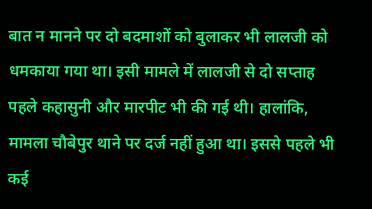बात न मानने पर दो बदमाशों को बुलाकर भी लालजी को धमकाया गया था। इसी मामले में लालजी से दो सप्ताह पहले कहासुनी और मारपीट भी की गई थी। हालांकि, मामला चौबेपुर थाने पर दर्ज नहीं हुआ था। इससे पहले भी कई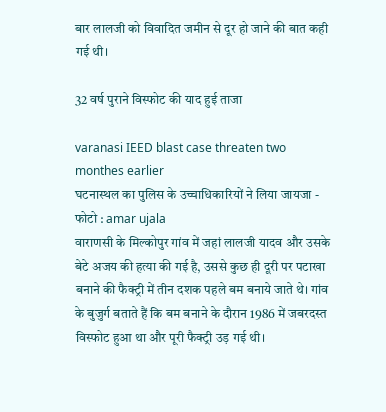बार लालजी को विवादित जमीन से दूर हो जाने की बात कही गई थी।

32 वर्ष पुराने विस्फोट की याद हुई ताजा

varanasi IEED blast case threaten two monthes earlier
घटनास्थल का पुलिस के उच्चाधिकारियों ने लिया जायजा - फोटो : amar ujala
वाराणसी के मिल्कोपुर गांव में जहां लालजी यादव और उसके बेटे अजय की हत्या की गई है, उससे कुछ ही दूरी पर पटाखा बनाने की फैक्ट्री में तीन दशक पहले बम बनाये जाते थे। गांव के बुजुर्ग बताते हैं कि बम बनाने के दौरान 1986 में जबरदस्त विस्फोट हुआ था और पूरी फैक्ट्री उड़ गई थी।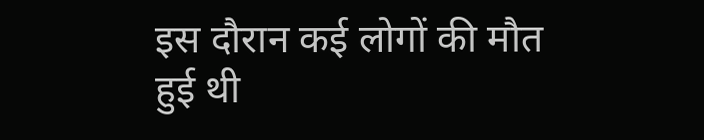इस दौरान कई लोगों की मौत हुई थी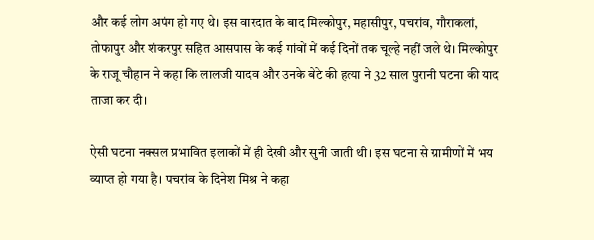और कई लोग अपंग हो गए थे। इस वारदात के बाद मिल्कोपुर, महासीपुर, पचरांव, गौराकलां, तोफापुर और शंकरपुर सहित आसपास के कई गांवों में कई दिनों तक चूल्हे नहीं जले थे। मिल्कोपुर के राजू चौहान ने कहा कि लालजी यादव और उनके बेटे की हत्या ने 32 साल पुरानी घटना की याद ताजा कर दी।

ऐसी घटना नक्सल प्रभावित इलाकों में ही देखी और सुनी जाती थी। इस घटना से ग्रामीणों में भय व्याप्त हो गया है। पचरांव के दिनेश मिश्र ने कहा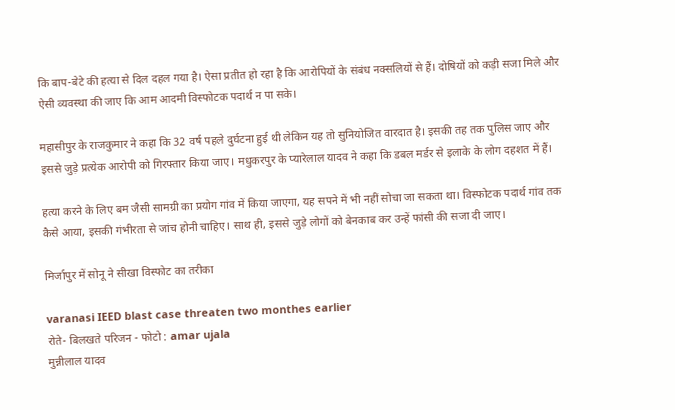कि बाप-बेटे की हत्या से दिल दहल गया है। ऐसा प्रतीत हो रहा है कि आरोपियों के संबंध नक्सलियों से हैं। दोषियों को कड़ी सजा मिले और ऐसी व्यवस्था की जाए कि आम आदमी विस्फोटक पदार्थ न पा सके।

महासीपुर के राजकुमार ने कहा कि 32 वर्ष पहले दुर्घटना हुई थी लेकिन यह तो सुनियोजित वारदात है। इसकी तह तक पुलिस जाए और इससे जुड़े प्रत्येक आरोपी को गिरफ्तार किया जाए। मधुकरपुर के प्यारेलाल यादव ने कहा कि डबल मर्डर से इलाके के लोग दहशत में हैं।

हत्या करने के लिए बम जैसी सामग्री का प्रयोग गांव में किया जाएगा, यह सपने में भी नहीं सोचा जा सकता था। विस्फोटक पदार्थ गांव तक कैसे आया, इसकी गंभीरता से जांच होनी चाहिए। साथ ही, इससे जुड़े लोगों को बेनकाब कर उन्हें फांसी की सजा दी जाए।

मिर्जापुर में सोनू ने सीखा विस्फोट का तरीका

varanasi IEED blast case threaten two monthes earlier
रोते- बिलखते परिजन - फोटो : amar ujala
मुन्नीलाल यादव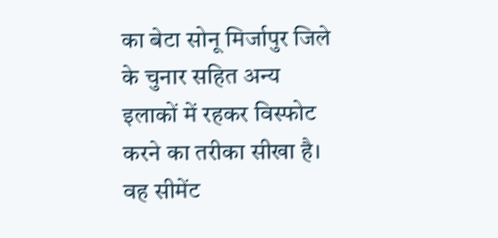का बेटा सोनू मिर्जापुर जिले के चुनार सहित अन्य इलाकों में रहकर विस्फोट करने का तरीका सीखा है। वह सीमेंट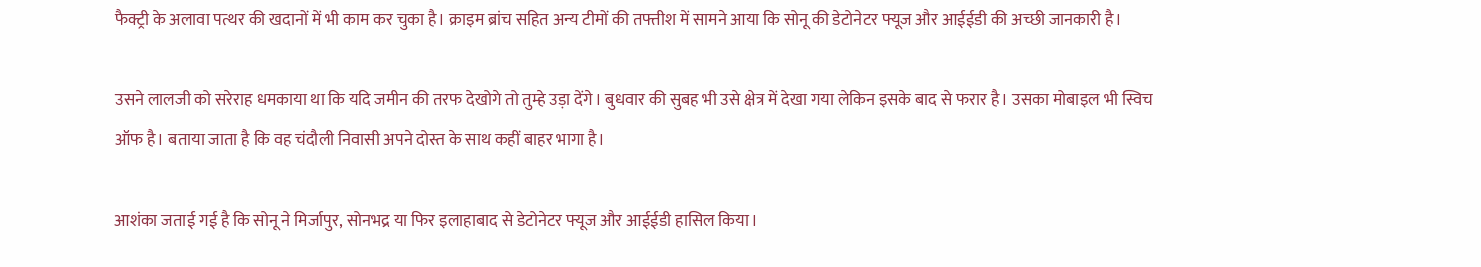फैक्ट्री के अलावा पत्थर की खदानों में भी काम कर चुका है। क्राइम ब्रांच सहित अन्य टीमों की तफ्तीश में सामने आया कि सोनू की डेटोनेटर फ्यूज और आईईडी की अच्छी जानकारी है।

उसने लालजी को सरेराह धमकाया था कि यदि जमीन की तरफ देखोगे तो तुम्हे उड़ा देंगे। बुधवार की सुबह भी उसे क्षेत्र में देखा गया लेकिन इसके बाद से फरार है। उसका मोबाइल भी स्विच ऑफ है। बताया जाता है कि वह चंदौली निवासी अपने दोस्त के साथ कहीं बाहर भागा है।

आशंका जताई गई है कि सोनू ने मिर्जापुर, सोनभद्र या फिर इलाहाबाद से डेटोनेटर फ्यूज और आईईडी हासिल किया।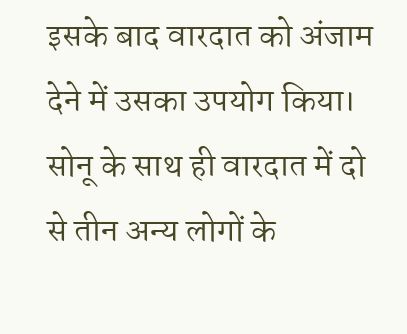इसके बाद वारदात को अंजाम देने में उसका उपयोग किया। सोनू के साथ ही वारदात में दो से तीन अन्य लोगों के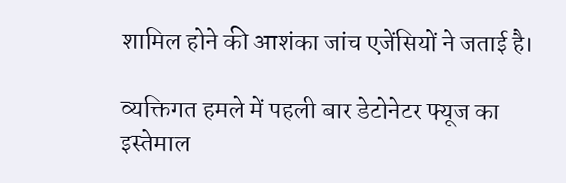शामिल होने की आशंका जांच एजेंसियों ने जताई है।

व्यक्तिगत हमले में पहली बार डेटोनेटर फ्यूज का इस्तेमाल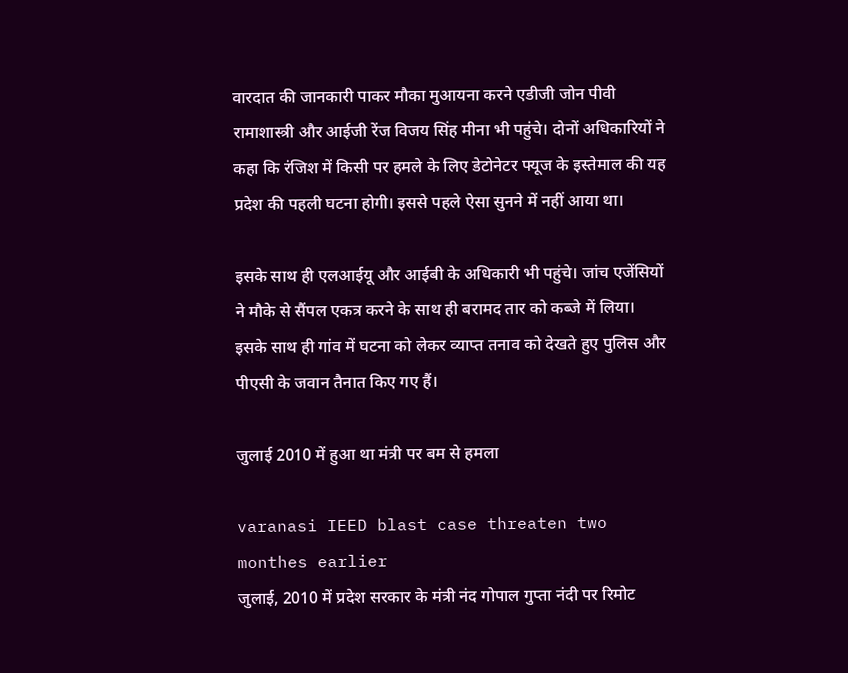वारदात की जानकारी पाकर मौका मुआयना करने एडीजी जोन पीवी रामाशास्त्री और आईजी रेंज विजय सिंह मीना भी पहुंचे। दोनों अधिकारियों ने कहा कि रंजिश में किसी पर हमले के लिए डेटोनेटर फ्यूज के इस्तेमाल की यह प्रदेश की पहली घटना होगी। इससे पहले ऐसा सुनने में नहीं आया था।

इसके साथ ही एलआईयू और आईबी के अधिकारी भी पहुंचे। जांच एजेंसियों ने मौके से सैंपल एकत्र करने के साथ ही बरामद तार को कब्जे में लिया। इसके साथ ही गांव में घटना को लेकर व्याप्त तनाव को देखते हुए पुलिस और पीएसी के जवान तैनात किए गए हैं।

जुलाई 2010 में हुआ था मंत्री पर बम से हमला

varanasi IEED blast case threaten two monthes earlier
जुलाई, 2010 में प्रदेश सरकार के मंत्री नंद गोपाल गुप्ता नंदी पर रिमोट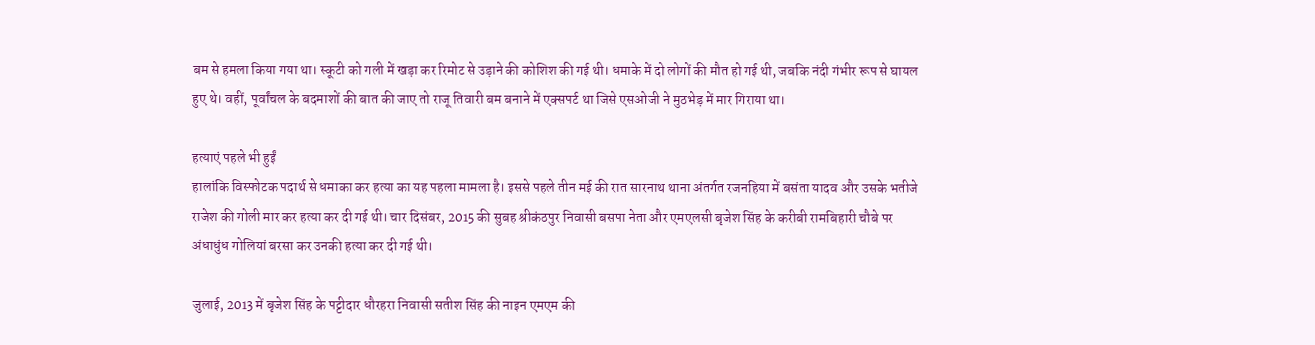बम से हमला किया गया था। स्कूटी को गली में खड़ा कर रिमोट से उड़ाने की कोशिश की गई थी। धमाके में दो लोगों की मौत हो गई थी, जबकि नंदी गंभीर रूप से घायल हुए थे। वहीं, पूर्वांचल के बदमाशों की बात की जाए तो राजू तिवारी बम बनाने में एक्सपर्ट था जिसे एसओजी ने मुठभेड़ में मार गिराया था।

हत्याएं पहले भी हुईं
हालांकि विस्फोटक पदार्थ से धमाका कर हत्या का यह पहला मामला है। इससे पहले तीन मई की रात सारनाथ थाना अंतर्गत रजनहिया में बसंता यादव और उसके भतीजे राजेश की गोली मार कर हत्या कर दी गई थी। चार दिसंबर, 2015 की सुबह श्रीकंठपुर निवासी बसपा नेता और एमएलसी बृजेश सिंह के करीबी रामबिहारी चौबे पर अंधाधुंध गोलियां बरसा कर उनकी हत्या कर दी गई थी।

जुलाई, 2013 में बृजेश सिंह के पट्टीदार धौरहरा निवासी सतीश सिंह की नाइन एमएम की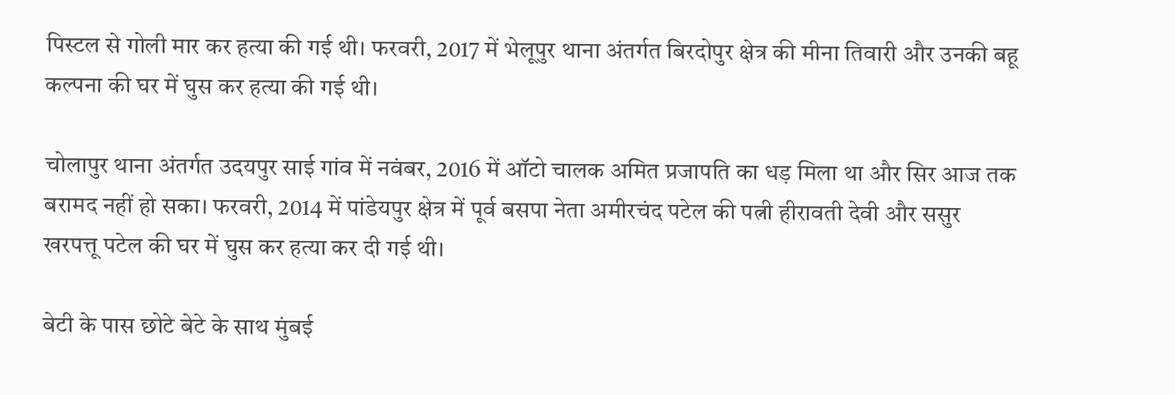पिस्टल से गोली मार कर हत्या की गई थी। फरवरी, 2017 में भेलूपुर थाना अंतर्गत बिरदोपुर क्षेत्र की मीना तिवारी और उनकी बहू कल्पना की घर में घुस कर हत्या की गई थी।

चोलापुर थाना अंतर्गत उदयपुर साई गांव में नवंबर, 2016 में ऑटो चालक अमित प्रजापति का धड़ मिला था और सिर आज तक बरामद नहीं हो सका। फरवरी, 2014 में पांडेयपुर क्षेत्र में पूर्व बसपा नेता अमीरचंद पटेल की पत्नी हीरावती देवी और ससुर खरपत्तू पटेल की घर में घुस कर हत्या कर दी गई थी।

बेटी के पास छोटे बेटे के साथ मुंबई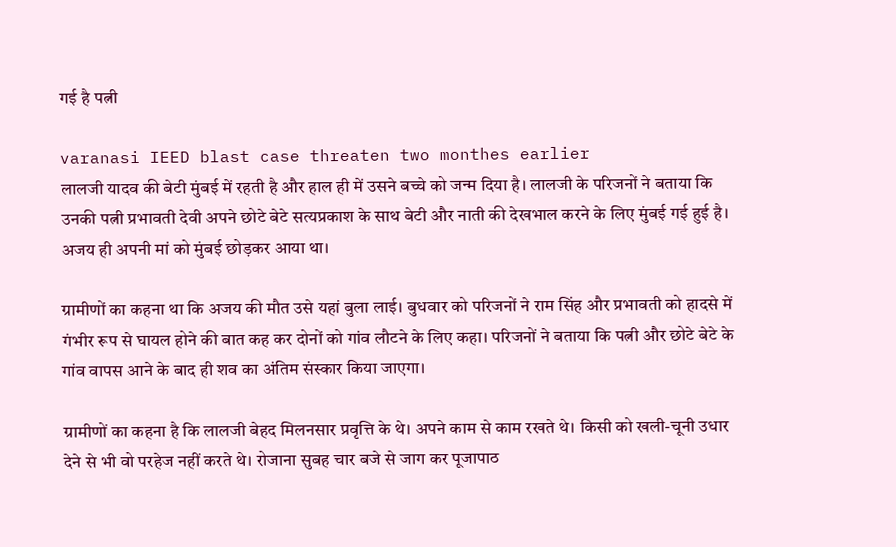गई है पत्नी

varanasi IEED blast case threaten two monthes earlier
लालजी यादव की बेटी मुंबई में रहती है और हाल ही में उसने बच्चे को जन्म दिया है। लालजी के परिजनों ने बताया कि उनकी पत्नी प्रभावती देवी अपने छोटे बेटे सत्यप्रकाश के साथ बेटी और नाती की देखभाल करने के लिए मुंबई गई हुई है। अजय ही अपनी मां को मुंबई छोड़कर आया था।

ग्रामीणों का कहना था कि अजय की मौत उसे यहां बुला लाई। बुधवार को परिजनों ने राम सिंह और प्रभावती को हादसे में गंभीर रूप से घायल होने की बात कह कर दोनों को गांव लौटने के लिए कहा। परिजनों ने बताया कि पत्नी और छोटे बेटे के गांव वापस आने के बाद ही शव का अंतिम संस्कार किया जाएगा।

ग्रामीणों का कहना है कि लालजी बेहद मिलनसार प्रवृत्ति के थे। अपने काम से काम रखते थे। किसी को खली-चूनी उधार देने से भी वो परहेज नहीं करते थे। रोजाना सुबह चार बजे से जाग कर पूजापाठ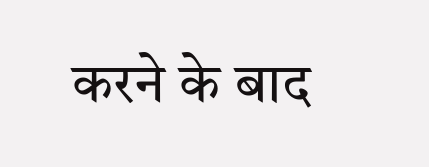करने के बाद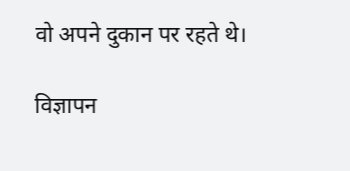वो अपने दुकान पर रहते थे।

विज्ञापन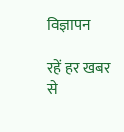विज्ञापन

रहें हर खबर से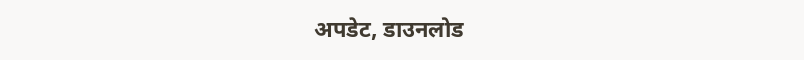अपडेट, डाउनलोड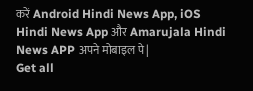करें Android Hindi News App, iOS Hindi News App और Amarujala Hindi News APP अपने मोबाइल पे|
Get all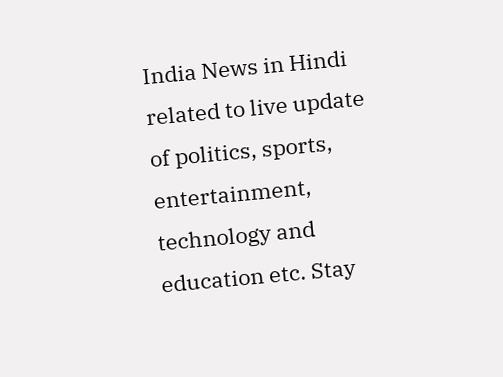India News in Hindi related to live update of politics, sports, entertainment, technology and education etc. Stay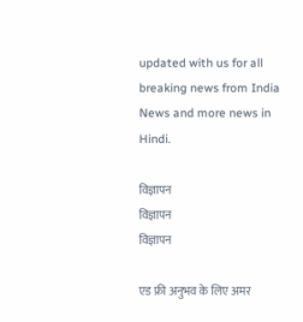updated with us for all breaking news from India News and more news in Hindi.

विज्ञापन
विज्ञापन
विज्ञापन

एड फ्री अनुभव के लिए अमर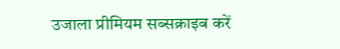उजाला प्रीमियम सब्सक्राइब करें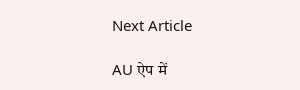Next Article

AU ऐप में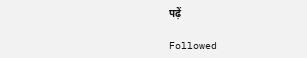पढ़ें

Followed